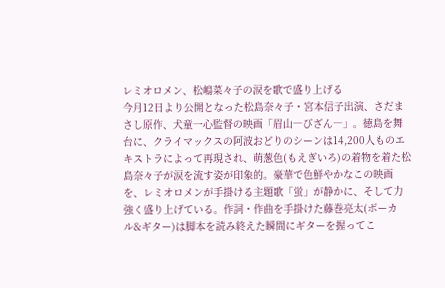レミオロメン、松嶋菜々子の涙を歌で盛り上げる
今月12日より公開となった松島奈々子・宮本信子出演、さだまさし原作、犬童一心監督の映画「眉山―びざん―」。徳島を舞台に、クライマックスの阿波おどりのシーンは14,200人ものエキストラによって再現され、萌葱色(もえぎいろ)の着物を着た松島奈々子が涙を流す姿が印象的。豪華で色鮮やかなこの映画を、レミオロメンが手掛ける主題歌「蛍」が静かに、そして力強く盛り上げている。作詞・作曲を手掛けた藤巻亮太(ボーカル&ギター)は脚本を読み終えた瞬間にギターを握ってこ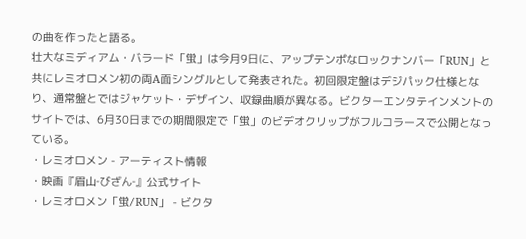の曲を作ったと語る。
壮大なミディアム・バラード「蛍」は今月9日に、アップテンポなロックナンバー「RUN」と共にレミオロメン初の両A面シングルとして発表された。初回限定盤はデジパック仕様となり、通常盤とではジャケット・デザイン、収録曲順が異なる。ビクターエンタテインメントのサイトでは、6月30日までの期間限定で「蛍」のビデオクリップがフルコラースで公開となっている。
・レミオロメン - アーティスト情報
・映画『眉山‐びざん‐』公式サイト
・レミオロメン「蛍/RUN」 - ビクタ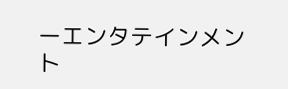ーエンタテインメント